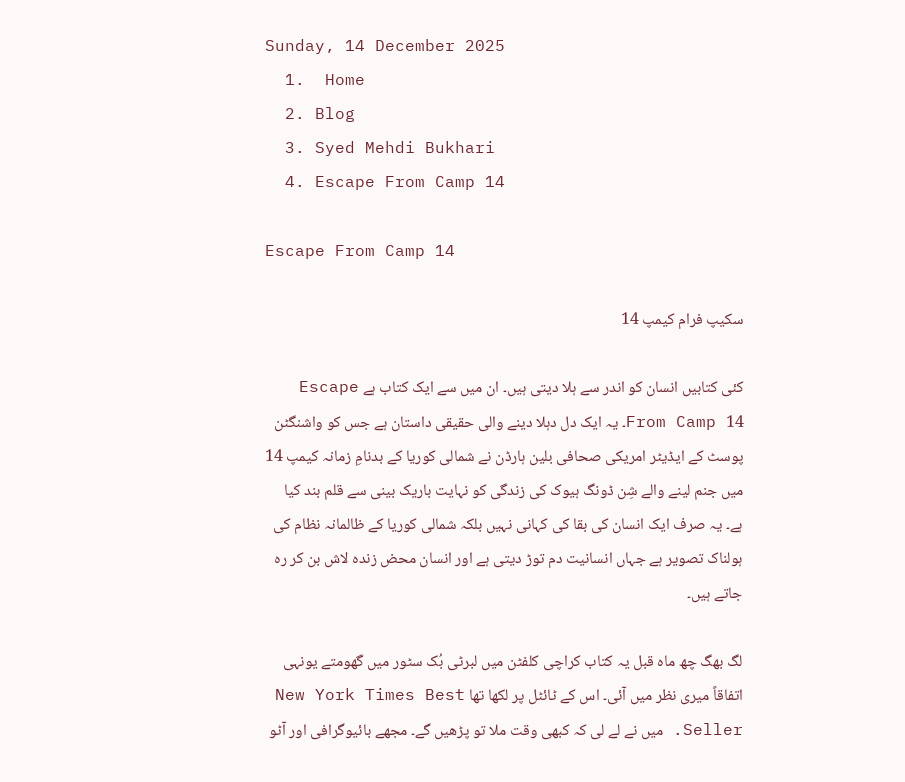Sunday, 14 December 2025
  1.  Home
  2. Blog
  3. Syed Mehdi Bukhari
  4. Escape From Camp 14

Escape From Camp 14

سکیپ فرام کیمپ 14

کئی کتابیں انسان کو اندر سے ہلا دیتی ہیں۔ ان میں سے ایک کتاب ہے Escape From Camp 14۔ یہ ایک دل دہلا دینے والی حقیقی داستان ہے جس کو واشنگٹن پوسٹ کے ایڈیٹر امریکی صحافی بلین ہارڈن نے شمالی کوریا کے بدنامِ زمانہ کیمپ 14 میں جنم لینے والے شِن ڈونگ ہیوک کی زندگی کو نہایت باریک بینی سے قلم بند کیا ہے۔ یہ صرف ایک انسان کی بقا کی کہانی نہیں بلکہ شمالی کوریا کے ظالمانہ نظام کی ہولناک تصویر ہے جہاں انسانیت دم توڑ دیتی ہے اور انسان محض زندہ لاش بن کر رہ جاتے ہیں۔

لگ بھگ چھ ماہ قبل یہ کتاب کراچی کلفٹن میں لبرٹی بُک سٹور میں گھومتے یونہی اتفاقاً میری نظر میں آئی۔ اس کے ٹائٹل پر لکھا تھا New York Times Best Seller. میں نے لے لی کہ کبھی وقت ملا تو پڑھیں گے۔ مجھے بائیوگرافی اور آٹو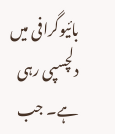بائیوگرافی میں دلچسپی رہی ہے۔ جب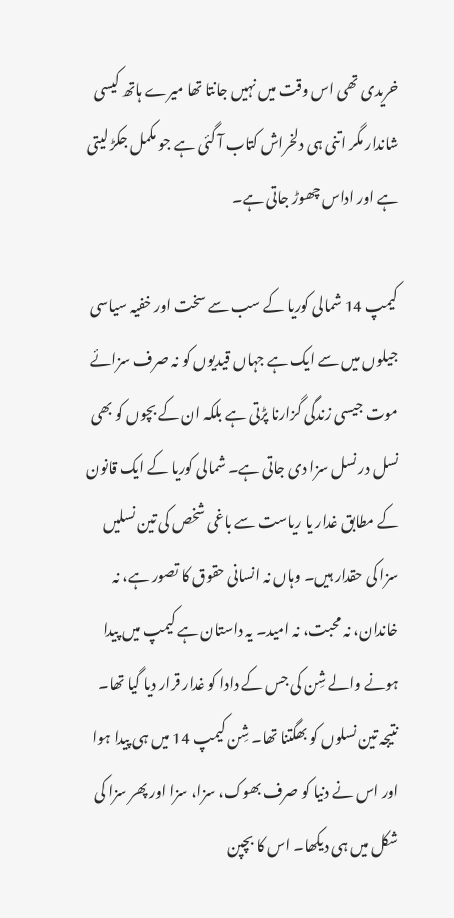خریدی تھی اس وقت میں نہیں جانتا تھا میرے ہاتھ کیسی شاندار مگر اتنی ہی دلخراش کتاب آ گئی ہے جو مکمل جکڑ لیتی ہے اور اداس چھوڑ جاتی ہے۔

کیمپ 14 شمالی کوریا کے سب سے سخت اور خفیہ سیاسی جیلوں میں سے ایک ہے جہاں قیدیوں کو نہ صرف سزائے موت جیسی زندگی گزارنا پڑتی ہے بلکہ ان کے بچوں کو بھی نسل در نسل سزا دی جاتی ہے۔ شمالی کوریا کے ایک قانون کے مطابق غدار یا ریاست سے باغی شخص کی تین نسلیں سزا کی حقدار ہیں۔ وہاں نہ انسانی حقوق کا تصور ہے، نہ خاندان، نہ محبت، نہ امید۔ یہ داستان ہے کیمپ میں پیدا ہونے والے شِن کی جس کے دادا کو غدار قرار دیا گیا تھا۔ نتیجہ تین نسلوں کو بھگتنا تھا۔ شِن کیمپ 14 میں ہی پیدا ہوا اور اس نے دنیا کو صرف بھوک، سزا، سزا اور پھر سزا کی شکل میں ہی دیکھا۔ اس کا بچپن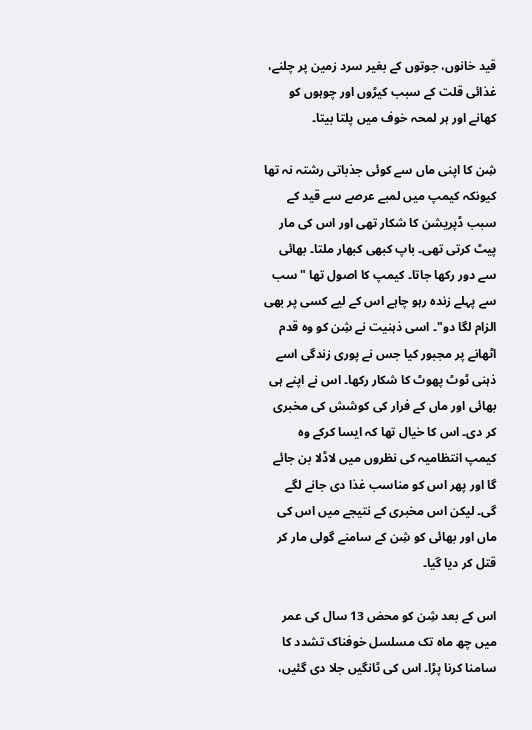قید خانوں، جوتوں کے بغیر سرد زمین پر چلنے، غذائی قلت کے سبب کیڑوں اور چوہوں کو کھانے اور ہر لمحہ خوف میں پلتا بیتا۔

شِن کا اپنی ماں سے کوئی جذباتی رشتہ نہ تھا کیونکہ کیمپ میں لمبے عرصے سے قید کے سبب ڈپریشن کا شکار تھی اور اس کی مار پیٹ کرتی تھی۔ باپ کبھی کبھار ملتا۔ بھائی سے دور رکھا جاتا۔ کیمپ کا اصول تھا "سب سے پہلے زندہ رہو چاہے اس کے لیے کسی پر بھی الزام لگا دو"۔ اسی ذہنیت نے شِن کو وہ قدم اٹھانے پر مجبور کیا جس نے پوری زندگی اسے ذہنی ٹوٹ پھوٹ کا شکار رکھا۔ اس نے اپنے ہی بھائی اور ماں کے فرار کی کوشش کی مخبری کر دی۔ اس کا خیال تھا کہ ایسا کرکے وہ کیمپ انتظامیہ کی نظروں میں لاڈلا بن جائے گا اور پھر اس کو مناسب غذا دی جانے لگے گی۔ لیکن اس مخبری کے نتیجے میں اس کی ماں اور بھائی کو شِن کے سامنے گولی مار کر قتل کر دیا گیا۔

اس کے بعد شِن کو محض 13 سال کی عمر میں چھ ماہ تک مسلسل خوفناک تشدد کا سامنا کرنا پڑا۔ اس کی ٹانگیں جلا دی گئیں،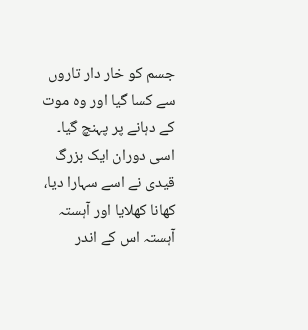جسم کو خار دار تاروں سے کسا گیا اور وہ موت کے دہانے پر پہنچ گیا۔ اسی دوران ایک بزرگ قیدی نے اسے سہارا دیا، کھانا کھلایا اور آہستہ آہستہ اس کے اندر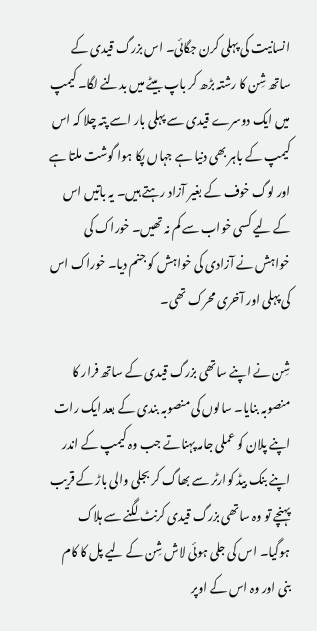انسانیت کی پہلی کرن جگائی۔ اس بزرگ قیدی کے ساتھ شِن کا رشتہ بڑھ کر باپ بیٹے میں بدلنے لگا۔ کیمپ میں ایک دوسرے قیدی سے پہلی بار اسے پتہ چلا کہ اس کیمپ کے باہر بھی دنیا ہے جہاں پکا ہوا گوشت ملتا ہے اور لوگ خوف کے بغیر آزاد رہتے ہیں۔ یہ باتیں اس کے لیے کسی خواب سے کم نہ تھیں۔ خوراک کی خواہش نے آزادی کی خواہش کو جنم دیا۔ خوراک اس کی پہلی اور آخری محرک تھی۔

شِن نے اپنے ساتھی بزرگ قیدی کے ساتھ فرار کا منصوبہ بنایا۔ سالوں کی منصوبہ بندی کے بعد ایک رات اپنے پلان کو عملی جامہ پہناتے جب وہ کیمپ کے اندر اپنے بنک بیڈ کوارٹر سے بھاگ کر بجلی والی باڑ کے قریب پہنچے تو وہ ساتھی بزرگ قیدی کرنٹ لگنے سے ہلاک ہوگیا۔ اس کی جلی ہوئی لاش شِن کے لیے پل کا کام بنی اور وہ اس کے اوپر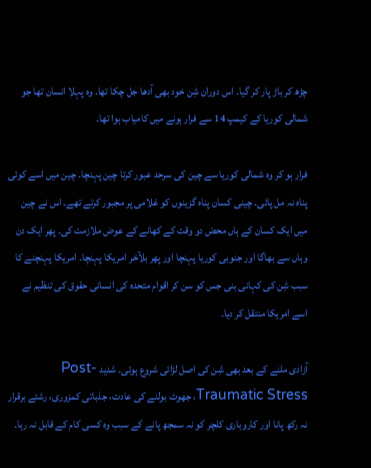چڑھ کر باڑ پار کر گیا۔ اس دوران شِن خود بھی آدھا جل چکا تھا۔ وہ پہلا انسان تھا جو شمالی کوریا کے کیمپ 14 سے فرار ہونے میں کامیاب ہوا تھا۔

فرار ہو کر وہ شمالی کوریا سے چین کی سرحد عبور کرتا چین پہنچا۔ چین میں اسے کوئی پناہ نہ مل پائی۔ چینی کسان پناہ گزینوں کو غلامی پر مجبور کرتے تھے۔ اس نے چین میں ایک کسان کے ہاں محض دو وقت کے کھانے کے عوض ملازمت کی۔ پھر ایک دن وہاں سے بھاگا اور جنوبی کوریا پہنچا اور پھر بلآخر امریکا پہنچا۔ امریکا پہنچنے کا سبب شِن کی کہانی بنی جس کو سن کر اقوام متحدہ کی انسانی حقوق کی تنظیم نے اسے امریکا منتقل کر دیا۔

آزادی ملنے کے بعد بھی شِن کی اصل لڑائی شروع ہوئی۔ شدید Post-Traumatic Stress، جھوٹ بولنے کی عادت، جذباتی کمزوری، رشتے برقرار نہ رکھ پانا اور کاروباری کلچر کو نہ سمجھ پانے کے سبب وہ کسی کام کے قابل نہ رہا۔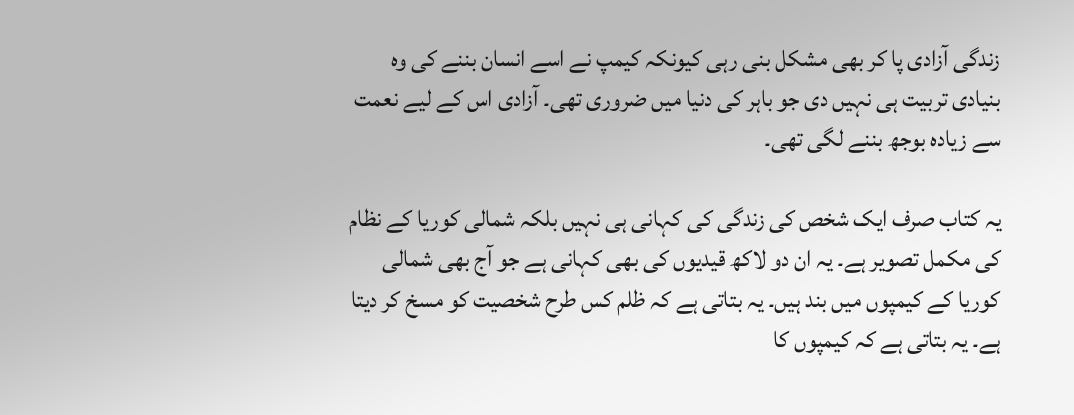زندگی آزادی پا کر بھی مشکل بنی رہی کیونکہ کیمپ نے اسے انسان بننے کی وہ بنیادی تربیت ہی نہیں دی جو باہر کی دنیا میں ضروری تھی۔ آزادی اس کے لیے نعمت سے زیادہ بوجھ بننے لگی تھی۔

یہ کتاب صرف ایک شخص کی زندگی کی کہانی ہی نہیں بلکہ شمالی کوریا کے نظام کی مکمل تصویر ہے۔ یہ ان دو لاکھ قیدیوں کی بھی کہانی ہے جو آج بھی شمالی کوریا کے کیمپوں میں بند ہیں۔ یہ بتاتی ہے کہ ظلم کس طرح شخصیت کو مسخ کر دیتا ہے۔ یہ بتاتی ہے کہ کیمپوں کا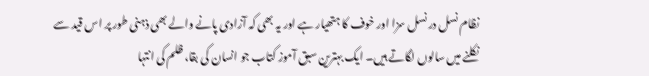نظام نسل در نسل سزا اور خوف کا ہتھیار ہے اور یہ بھی کہ آزادی پانے والے بھی ذہنی طور پر اس قید سے نکلنے میں سالوں لگاتے ہیں۔ ایک بہترین سبق آموز کتاب جو انسان کی بقا، ظلم کی انتہا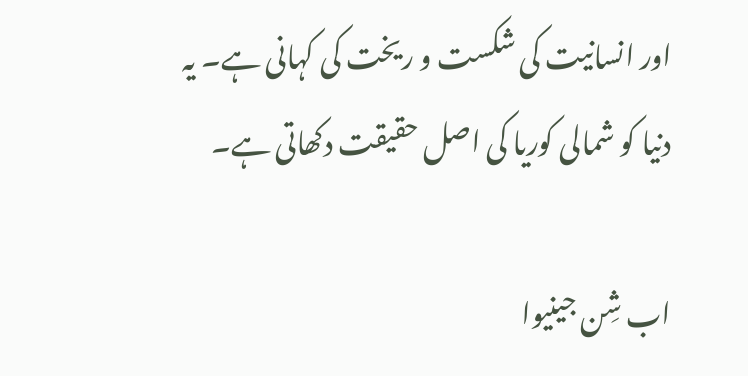اور انسانیت کی شکست و ریخت کی کہانی ہے۔ یہ دنیا کو شمالی کوریا کی اصل حقیقت دکھاتی ہے۔

اب شِن جینیوا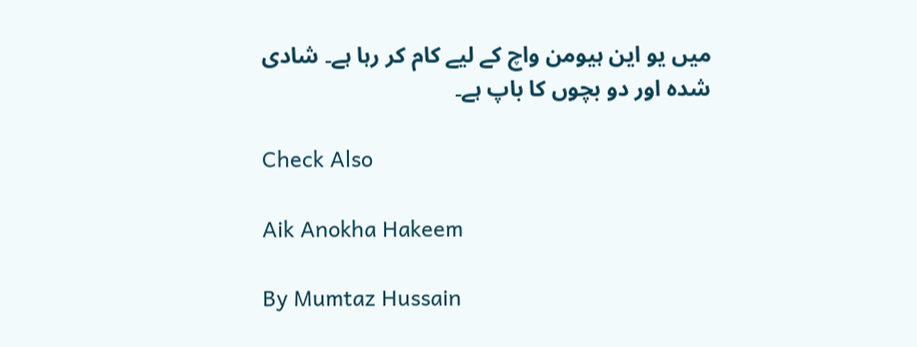میں یو این ہیومن واچ کے لیے کام کر رہا ہے۔ شادی شدہ اور دو بچوں کا باپ ہے۔

Check Also

Aik Anokha Hakeem

By Mumtaz Hussain